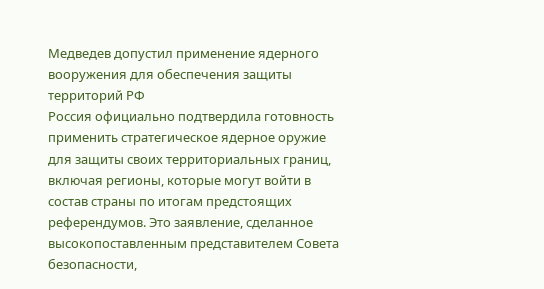Медведев допустил применение ядерного вооружения для обеспечения защиты территорий РФ
Россия официально подтвердила готовность применить стратегическое ядерное оружие для защиты своих территориальных границ, включая регионы, которые могут войти в состав страны по итогам предстоящих референдумов. Это заявление, сделанное высокопоставленным представителем Совета безопасности,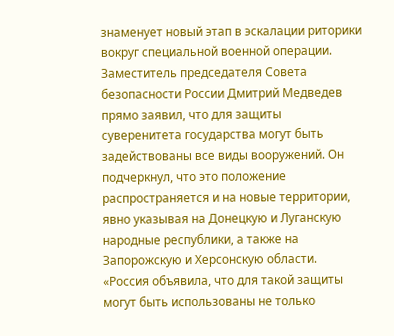знаменует новый этап в эскалации риторики вокруг специальной военной операции.
Заместитель председателя Совета безопасности России Дмитрий Медведев прямо заявил, что для защиты суверенитета государства могут быть задействованы все виды вооружений. Он подчеркнул, что это положение распространяется и на новые территории, явно указывая на Донецкую и Луганскую народные республики, а также на Запорожскую и Херсонскую области.
«Россия объявила, что для такой защиты могут быть использованы не только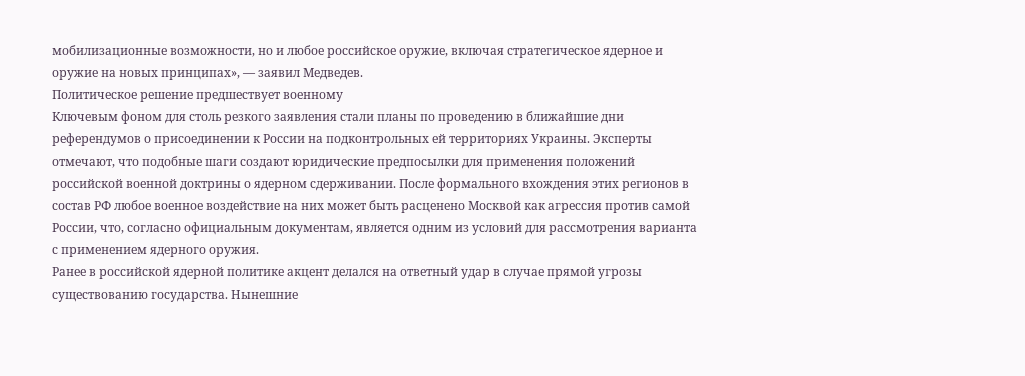мобилизационные возможности, но и любое российское оружие, включая стратегическое ядерное и оружие на новых принципах», — заявил Медведев.
Политическое решение предшествует военному
Ключевым фоном для столь резкого заявления стали планы по проведению в ближайшие дни референдумов о присоединении к России на подконтрольных ей территориях Украины. Эксперты отмечают, что подобные шаги создают юридические предпосылки для применения положений российской военной доктрины о ядерном сдерживании. После формального вхождения этих регионов в состав РФ любое военное воздействие на них может быть расценено Москвой как агрессия против самой России, что, согласно официальным документам, является одним из условий для рассмотрения варианта с применением ядерного оружия.
Ранее в российской ядерной политике акцент делался на ответный удар в случае прямой угрозы существованию государства. Нынешние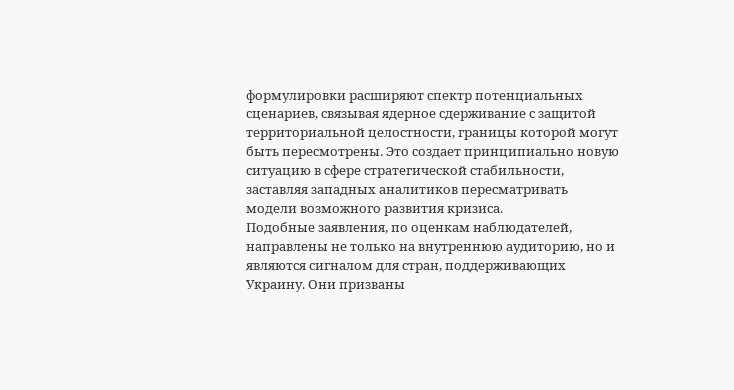формулировки расширяют спектр потенциальных сценариев, связывая ядерное сдерживание с защитой территориальной целостности, границы которой могут быть пересмотрены. Это создает принципиально новую ситуацию в сфере стратегической стабильности, заставляя западных аналитиков пересматривать модели возможного развития кризиса.
Подобные заявления, по оценкам наблюдателей, направлены не только на внутреннюю аудиторию, но и являются сигналом для стран, поддерживающих Украину. Они призваны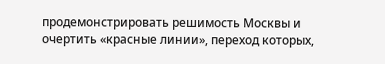продемонстрировать решимость Москвы и очертить «красные линии», переход которых,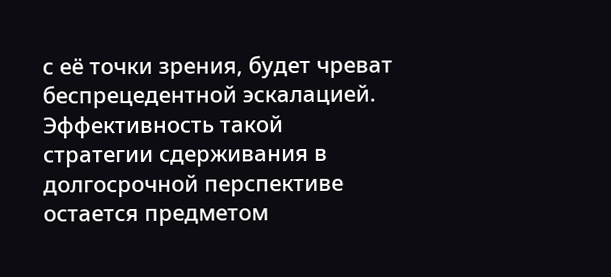с её точки зрения, будет чреват беспрецедентной эскалацией. Эффективность такой стратегии сдерживания в долгосрочной перспективе остается предметом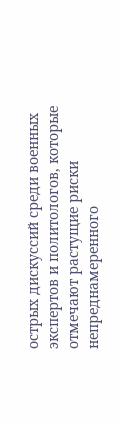острых дискуссий среди военных экспертов и политологов, которые отмечают растущие риски непреднамеренного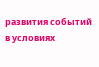развития событий в условиях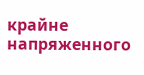крайне напряженного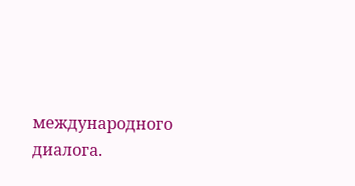международного диалога.